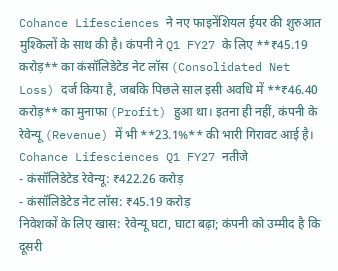Cohance Lifesciences ने नए फाइनेंशियल ईयर की शुरुआत मुश्किलों के साथ की है। कंपनी ने Q1 FY27 के लिए **₹45.19 करोड़** का कंसॉलिडेटेड नेट लॉस (Consolidated Net Loss) दर्ज किया है, जबकि पिछले साल इसी अवधि में **₹46.40 करोड़** का मुनाफा (Profit) हुआ था। इतना ही नहीं, कंपनी के रेवेन्यू (Revenue) में भी **23.1%** की भारी गिरावट आई है।
Cohance Lifesciences Q1 FY27 नतीजे
- कंसॉलिडेटेड रेवेन्यू: ₹422.26 करोड़
- कंसॉलिडेटेड नेट लॉस: ₹45.19 करोड़
निवेशकों के लिए खास: रेवेन्यू घटा, घाटा बढ़ा; कंपनी को उम्मीद है कि दूसरी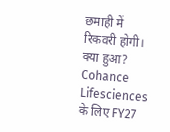छमाही में रिकवरी होगी।
क्या हुआ?
Cohance Lifesciences के लिए FY27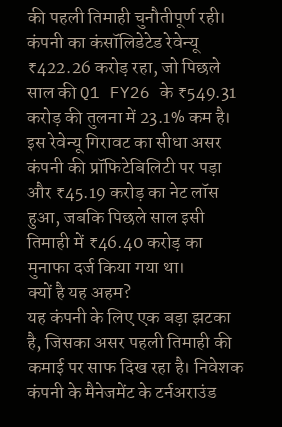की पहली तिमाही चुनौतीपूर्ण रही। कंपनी का कंसॉलिडेटेड रेवेन्यू ₹422.26 करोड़ रहा, जो पिछले साल की Q1 FY26 के ₹549.31 करोड़ की तुलना में 23.1% कम है। इस रेवेन्यू गिरावट का सीधा असर कंपनी की प्रॉफिटेबिलिटी पर पड़ा और ₹45.19 करोड़ का नेट लॉस हुआ, जबकि पिछले साल इसी तिमाही में ₹46.40 करोड़ का मुनाफा दर्ज किया गया था।
क्यों है यह अहम?
यह कंपनी के लिए एक बड़ा झटका है, जिसका असर पहली तिमाही की कमाई पर साफ दिख रहा है। निवेशक कंपनी के मैनेजमेंट के टर्नअराउंड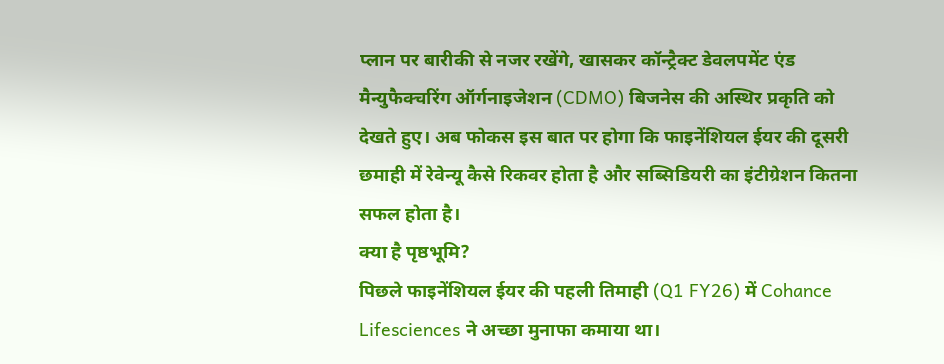प्लान पर बारीकी से नजर रखेंगे, खासकर कॉन्ट्रैक्ट डेवलपमेंट एंड मैन्युफैक्चरिंग ऑर्गनाइजेशन (CDMO) बिजनेस की अस्थिर प्रकृति को देखते हुए। अब फोकस इस बात पर होगा कि फाइनेंशियल ईयर की दूसरी छमाही में रेवेन्यू कैसे रिकवर होता है और सब्सिडियरी का इंटीग्रेशन कितना सफल होता है।
क्या है पृष्ठभूमि?
पिछले फाइनेंशियल ईयर की पहली तिमाही (Q1 FY26) में Cohance Lifesciences ने अच्छा मुनाफा कमाया था।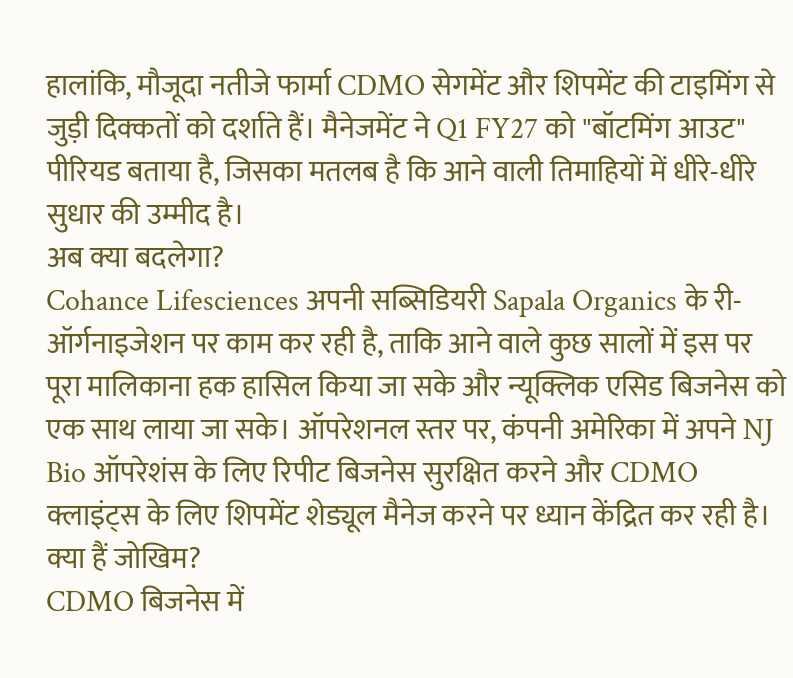हालांकि, मौजूदा नतीजे फार्मा CDMO सेगमेंट और शिपमेंट की टाइमिंग से जुड़ी दिक्कतों को दर्शाते हैं। मैनेजमेंट ने Q1 FY27 को "बॉटमिंग आउट" पीरियड बताया है, जिसका मतलब है कि आने वाली तिमाहियों में धीरे-धीरे सुधार की उम्मीद है।
अब क्या बदलेगा?
Cohance Lifesciences अपनी सब्सिडियरी Sapala Organics के री-ऑर्गनाइजेशन पर काम कर रही है, ताकि आने वाले कुछ सालों में इस पर पूरा मालिकाना हक हासिल किया जा सके और न्यूक्लिक एसिड बिजनेस को एक साथ लाया जा सके। ऑपरेशनल स्तर पर, कंपनी अमेरिका में अपने NJ Bio ऑपरेशंस के लिए रिपीट बिजनेस सुरक्षित करने और CDMO क्लाइंट्स के लिए शिपमेंट शेड्यूल मैनेज करने पर ध्यान केंद्रित कर रही है।
क्या हैं जोखिम?
CDMO बिजनेस में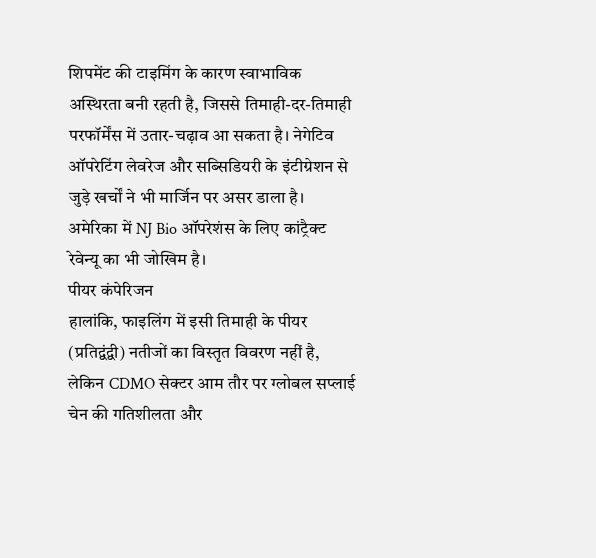शिपमेंट की टाइमिंग के कारण स्वाभाविक अस्थिरता बनी रहती है, जिससे तिमाही-दर-तिमाही परफॉर्मेंस में उतार-चढ़ाव आ सकता है। नेगेटिव ऑपरेटिंग लेवरेज और सब्सिडियरी के इंटीग्रेशन से जुड़े खर्चों ने भी मार्जिन पर असर डाला है। अमेरिका में NJ Bio ऑपरेशंस के लिए कांट्रैक्ट रेवेन्यू का भी जोखिम है।
पीयर कंपेरिजन
हालांकि, फाइलिंग में इसी तिमाही के पीयर (प्रतिद्वंद्वी) नतीजों का विस्तृत विवरण नहीं है, लेकिन CDMO सेक्टर आम तौर पर ग्लोबल सप्लाई चेन की गतिशीलता और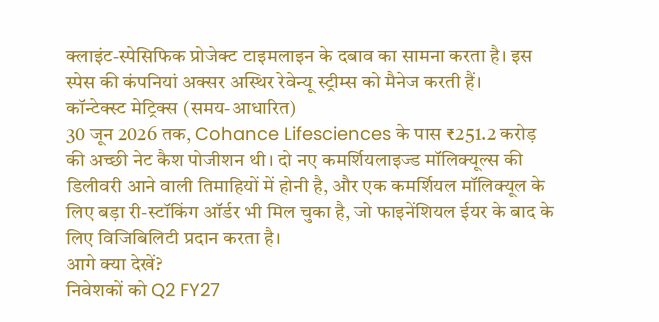क्लाइंट-स्पेसिफिक प्रोजेक्ट टाइमलाइन के दबाव का सामना करता है। इस स्पेस की कंपनियां अक्सर अस्थिर रेवेन्यू स्ट्रीम्स को मैनेज करती हैं।
कॉन्टेक्स्ट मेट्रिक्स (समय-आधारित)
30 जून 2026 तक, Cohance Lifesciences के पास ₹251.2 करोड़ की अच्छी नेट कैश पोजीशन थी। दो नए कमर्शियलाइज्ड मॉलिक्यूल्स की डिलीवरी आने वाली तिमाहियों में होनी है, और एक कमर्शियल मॉलिक्यूल के लिए बड़ा री-स्टॉकिंग ऑर्डर भी मिल चुका है, जो फाइनेंशियल ईयर के बाद के लिए विजिबिलिटी प्रदान करता है।
आगे क्या देखें?
निवेशकों को Q2 FY27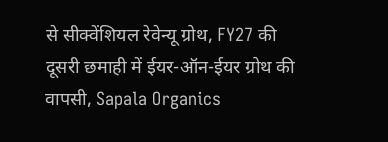से सीक्वेंशियल रेवेन्यू ग्रोथ, FY27 की दूसरी छमाही में ईयर-ऑन-ईयर ग्रोथ की वापसी, Sapala Organics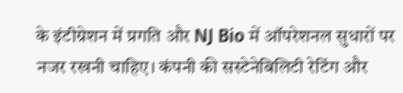के इंटीग्रेशन में प्रगति और NJ Bio में ऑपरेशनल सुधारों पर नजर रखनी चाहिए। कंपनी की सस्टेनेबिलिटी रेटिंग और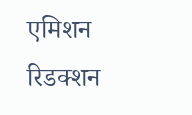एमिशन रिडक्शन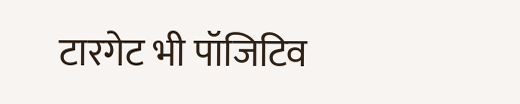टारगेट भी पॉजिटिव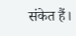संकेत हैं।